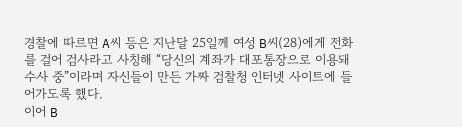경찰에 따르면 A씨 등은 지난달 25일께 여성 B씨(28)에게 전화를 걸어 검사라고 사칭해 “당신의 계좌가 대포통장으로 이용돼 수사 중”이라며 자신들이 만든 가짜 검찰청 인터넷 사이트에 들어가도록 했다.
이어 B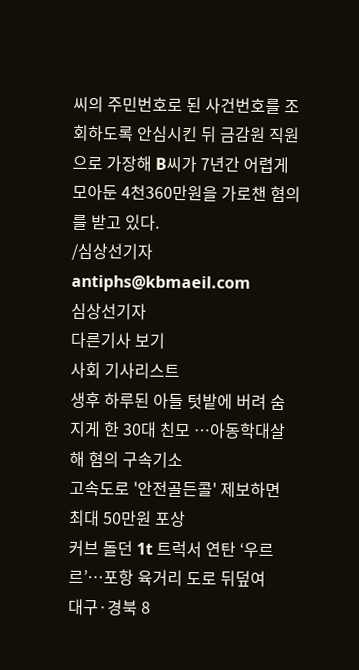씨의 주민번호로 된 사건번호를 조회하도록 안심시킨 뒤 금감원 직원으로 가장해 B씨가 7년간 어렵게 모아둔 4천360만원을 가로챈 혐의를 받고 있다.
/심상선기자
antiphs@kbmaeil.com
심상선기자
다른기사 보기
사회 기사리스트
생후 하루된 아들 텃밭에 버려 숨지게 한 30대 친모 ⋯아동학대살해 혐의 구속기소
고속도로 '안전골든콜' 제보하면 최대 50만원 포상
커브 돌던 1t 트럭서 연탄 ‘우르르’⋯포항 육거리 도로 뒤덮여
대구·경북 8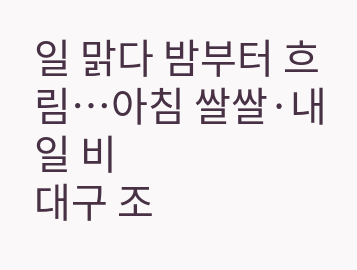일 맑다 밤부터 흐림⋯아침 쌀쌀·내일 비
대구 조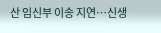산 임신부 이송 지연⋯신생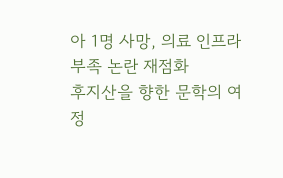아 1명 사망, 의료 인프라 부족 논란 재점화
후지산을 향한 문학의 여정